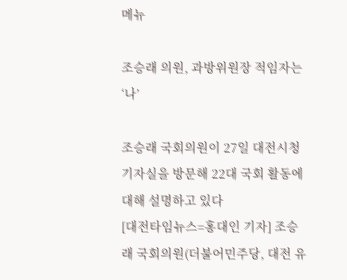메뉴

조승래 의원, 과방위원장 적임자는 ‘나’

조승래 국회의원이 27일 대전시청 기자실을 방문해 22대 국회 활동에 대해 설명하고 있다
[대전타임뉴스=홍대인 기자] 조승래 국회의원(더불어민주당, 대전 유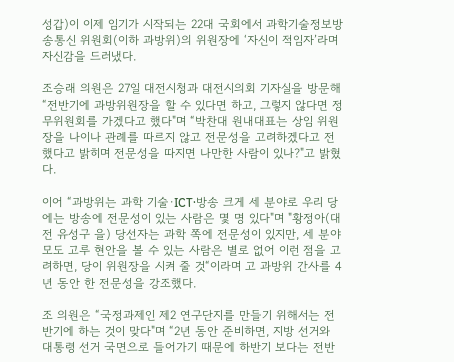성갑)이 이제 임기가 시작되는 22대 국회에서 과학기술정보방송통신 위원회(이하 과방위)의 위원장에 ‘자신이 적임자’라며 자신감을 드러냈다.

조승래 의원은 27일 대전시청과 대전시의회 기자실을 방문해 “전반기에 과방위원장을 할 수 있다면 하고, 그렇지 않다면 정무위원회를 가겠다고 했다"며 “박찬대 원내대표는 상임 위원장을 나이나 관례를 따르지 않고 전문성을 고려하겠다고 전했다고 밝히며 전문성을 따지면 나만한 사람이 있나?"고 밝혔다.

이어 “과방위는 과학 기술·ICT·방송 크게 세 분야로 우리 당에는 방송에 전문성이 있는 사람은 몇 명 있다"며 "황정아(대전 유성구 을) 당선자는 과학 쪽에 전문성이 있지만, 세 분야 모도 고루 현안을 볼 수 있는 사람은 별로 없어 이런 점을 고려하면, 당이 위원장을 시켜 줄 것“이라며 고 과방위 간사를 4년 동안 한 전문성을 강조했다.

조 의원은 “국정과제인 제2 연구단지를 만들기 위해서는 전반기에 하는 것이 맞다"며 “2년 동안 준비하면, 지방 선거와 대통령 선거 국면으로 들어가기 때문에 하반기 보다는 전반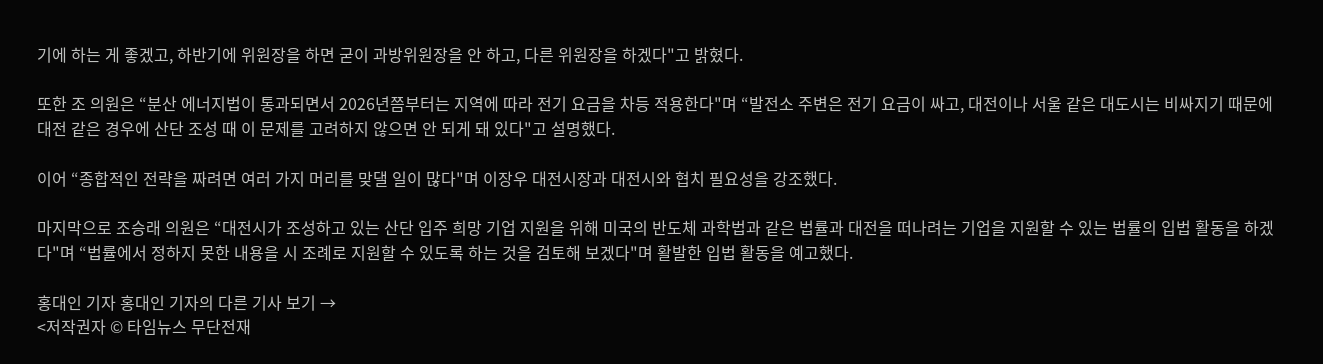기에 하는 게 좋겠고, 하반기에 위원장을 하면 굳이 과방위원장을 안 하고, 다른 위원장을 하겠다"고 밝혔다.

또한 조 의원은 “분산 에너지법이 통과되면서 2026년쯤부터는 지역에 따라 전기 요금을 차등 적용한다"며 “발전소 주변은 전기 요금이 싸고, 대전이나 서울 같은 대도시는 비싸지기 때문에 대전 같은 경우에 산단 조성 때 이 문제를 고려하지 않으면 안 되게 돼 있다"고 설명했다.

이어 “종합적인 전략을 짜려면 여러 가지 머리를 맞댈 일이 많다"며 이장우 대전시장과 대전시와 협치 필요성을 강조했다.

마지막으로 조승래 의원은 “대전시가 조성하고 있는 산단 입주 희망 기업 지원을 위해 미국의 반도체 과학법과 같은 법률과 대전을 떠나려는 기업을 지원할 수 있는 법률의 입법 활동을 하겠다"며 “법률에서 정하지 못한 내용을 시 조례로 지원할 수 있도록 하는 것을 검토해 보겠다"며 활발한 입법 활동을 예고했다.

홍대인 기자 홍대인 기자의 다른 기사 보기 →
<저작권자 © 타임뉴스 무단전재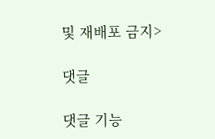및 재배포 금지>

댓글

댓글 기능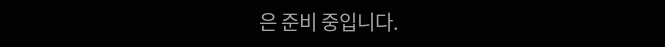은 준비 중입니다.